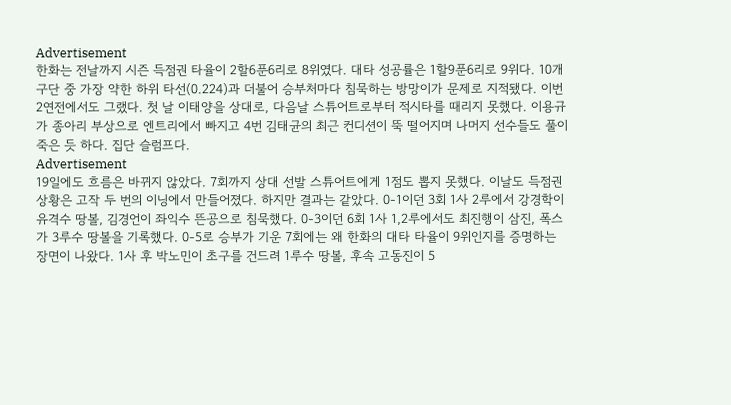Advertisement
한화는 전날까지 시즌 득점권 타율이 2할6푼6리로 8위였다. 대타 성공률은 1할9푼6리로 9위다. 10개 구단 중 가장 약한 하위 타선(0.224)과 더불어 승부처마다 침묵하는 방망이가 문제로 지적됐다. 이번 2연전에서도 그랬다. 첫 날 이태양을 상대로, 다음날 스튜어트로부터 적시타를 때리지 못했다. 이용규가 종아리 부상으로 엔트리에서 빠지고 4번 김태균의 최근 컨디션이 뚝 떨어지며 나머지 선수들도 풀이 죽은 듯 하다. 집단 슬럼프다.
Advertisement
19일에도 흐름은 바뀌지 않았다. 7회까지 상대 선발 스튜어트에게 1점도 뽑지 못했다. 이날도 득점권 상황은 고작 두 번의 이닝에서 만들어졌다. 하지만 결과는 같았다. 0-1이던 3회 1사 2루에서 강경학이 유격수 땅볼, 김경언이 좌익수 뜬공으로 침묵했다. 0-3이던 6회 1사 1,2루에서도 최진행이 삼진, 폭스가 3루수 땅볼을 기록했다. 0-5로 승부가 기운 7회에는 왜 한화의 대타 타율이 9위인지를 증명하는 장면이 나왔다. 1사 후 박노민이 초구를 건드려 1루수 땅볼, 후속 고동진이 5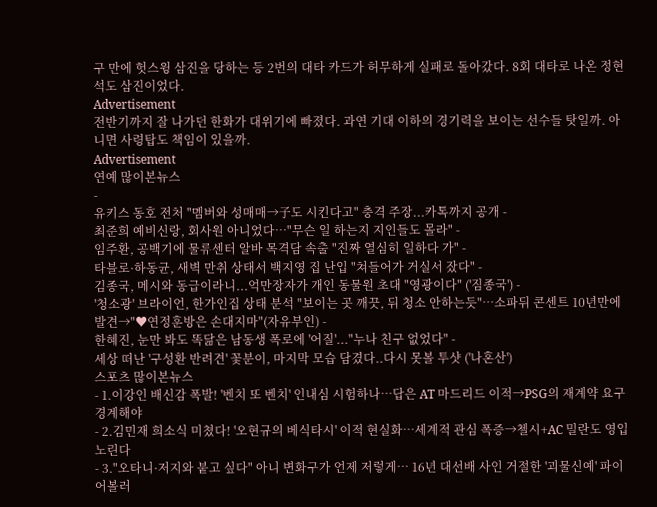구 만에 헛스윙 삼진을 당하는 등 2번의 대타 카드가 허무하게 실패로 돌아갔다. 8회 대타로 나온 정현석도 삼진이었다.
Advertisement
전반기까지 잘 나가던 한화가 대위기에 빠졌다. 과연 기대 이하의 경기력을 보이는 선수들 탓일까. 아니면 사령탑도 책임이 있을까.
Advertisement
연예 많이본뉴스
-
유키스 동호 전처 "멤버와 성매매→子도 시킨다고" 충격 주장...카톡까지 공개 -
최준희 예비신랑, 회사원 아니었다…"무슨 일 하는지 지인들도 몰라" -
임주환, 공백기에 물류센터 알바 목격담 속출 "진짜 열심히 일하다 가" -
타블로·하동균, 새벽 만취 상태서 백지영 집 난입 "쳐들어가 거실서 잤다" -
김종국, 메시와 동급이라니...억만장자가 개인 동물원 초대 "영광이다" ('짐종국') -
'청소광' 브라이언, 한가인집 상태 분석 "보이는 곳 깨끗, 뒤 청소 안하는듯"…소파뒤 콘센트 10년만에 발견→"♥연정훈방은 손대지마"(자유부인) -
한혜진, 눈만 봐도 똑닮은 남동생 폭로에 '어질'..."누나 친구 없었다" -
세상 떠난 '구성환 반려견' 꽃분이, 마지막 모습 담겼다..다시 못볼 투샷 ('나혼산')
스포츠 많이본뉴스
- 1.이강인 배신감 폭발! '벤치 또 벤치' 인내심 시험하나…답은 AT 마드리드 이적→PSG의 재계약 요구 경계해야
- 2.김민재 희소식 미쳤다! '오현규의 베식타시' 이적 현실화…세계적 관심 폭증→첼시+AC 밀란도 영입 노린다
- 3."오타니·저지와 붙고 싶다" 아니 변화구가 언제 저렇게… 16년 대선배 사인 거절한 '괴물신예' 파이어볼러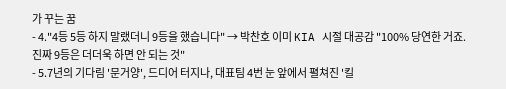가 꾸는 꿈
- 4."4등 5등 하지 말랬더니 9등을 했습니다" → 박찬호 이미 KIA 시절 대공감 "100% 당연한 거죠. 진짜 9등은 더더욱 하면 안 되는 것"
- 5.7년의 기다림 '문거양', 드디어 터지나, 대표팀 4번 눈 앞에서 펼쳐진 '킬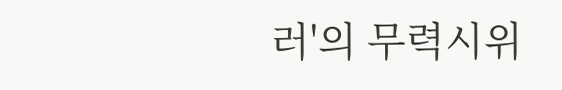러'의 무력시위